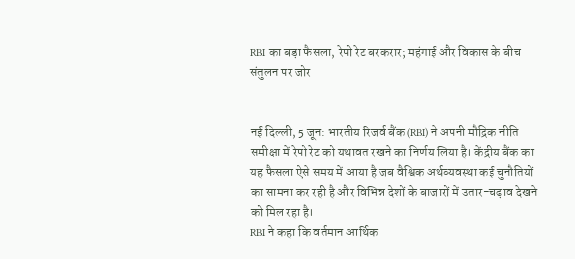RBI का बड़ा फैसला, रेपो रेट बरकरार; महंगाई और विकास के बीच संतुलन पर जोर


नई दिल्ली, 5 जून: भारतीय रिजर्व बैंक (RBI) ने अपनी मौद्रिक नीति समीक्षा में रेपो रेट को यथावत रखने का निर्णय लिया है। केंद्रीय बैंक का यह फैसला ऐसे समय में आया है जब वैश्विक अर्थव्यवस्था कई चुनौतियों का सामना कर रही है और विभिन्न देशों के बाजारों में उतार-चढ़ाव देखने को मिल रहा है।
RBI ने कहा कि वर्तमान आर्थिक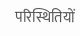परिस्थितियों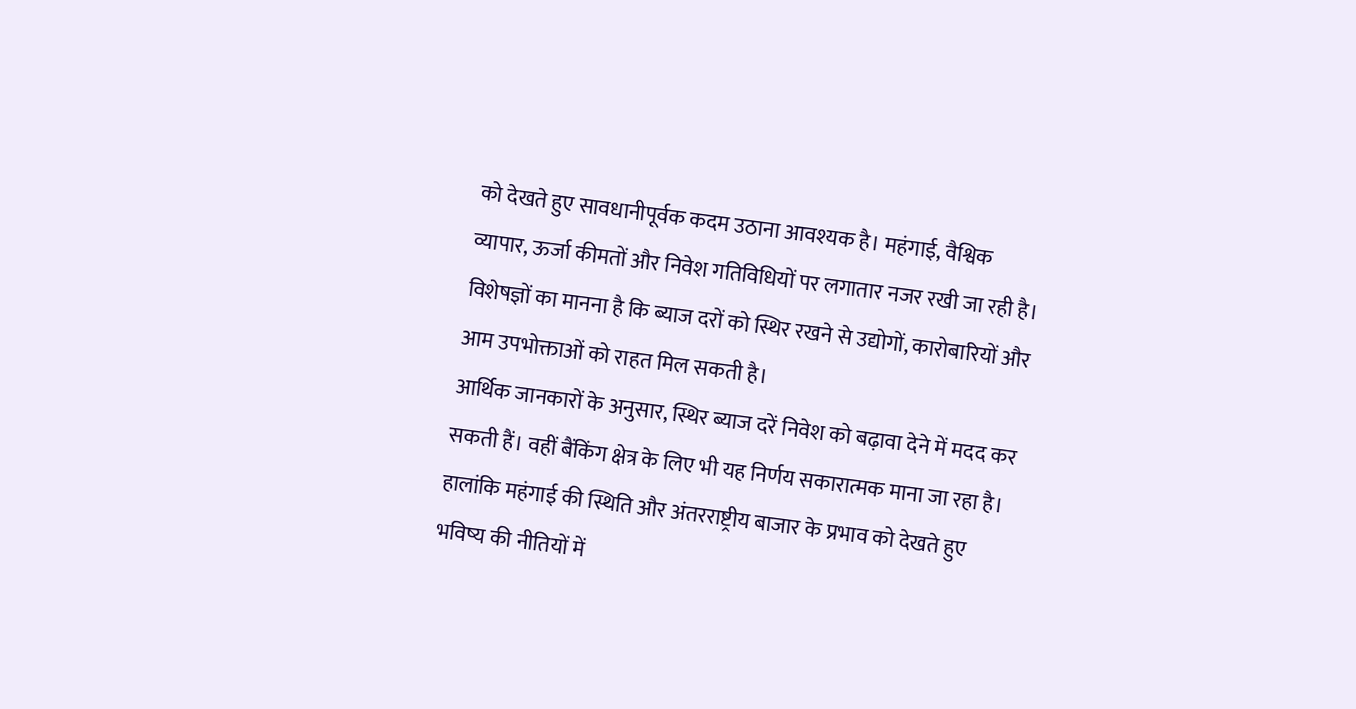को देखते हुए सावधानीपूर्वक कदम उठाना आवश्यक है। महंगाई, वैश्विक व्यापार, ऊर्जा कीमतों और निवेश गतिविधियों पर लगातार नजर रखी जा रही है। विशेषज्ञों का मानना है कि ब्याज दरों को स्थिर रखने से उद्योगों, कारोबारियों और आम उपभोक्ताओं को राहत मिल सकती है।
आर्थिक जानकारों के अनुसार, स्थिर ब्याज दरें निवेश को बढ़ावा देने में मदद कर सकती हैं। वहीं बैंकिंग क्षेत्र के लिए भी यह निर्णय सकारात्मक माना जा रहा है। हालांकि महंगाई की स्थिति और अंतरराष्ट्रीय बाजार के प्रभाव को देखते हुए भविष्य की नीतियों में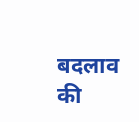बदलाव की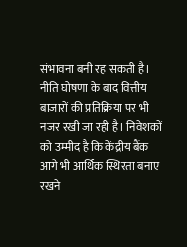संभावना बनी रह सकती है।
नीति घोषणा के बाद वित्तीय बाजारों की प्रतिक्रिया पर भी नजर रखी जा रही है। निवेशकों को उम्मीद है कि केंद्रीय बैंक आगे भी आर्थिक स्थिरता बनाए रखने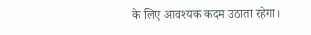के लिए आवश्यक कदम उठाता रहेगा।